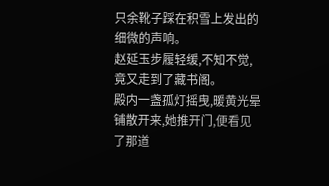只余靴子踩在积雪上发出的细微的声响。
赵延玉步履轻缓,不知不觉,竟又走到了藏书阁。
殿内一盏孤灯摇曳,暖黄光晕铺散开来,她推开门,便看见了那道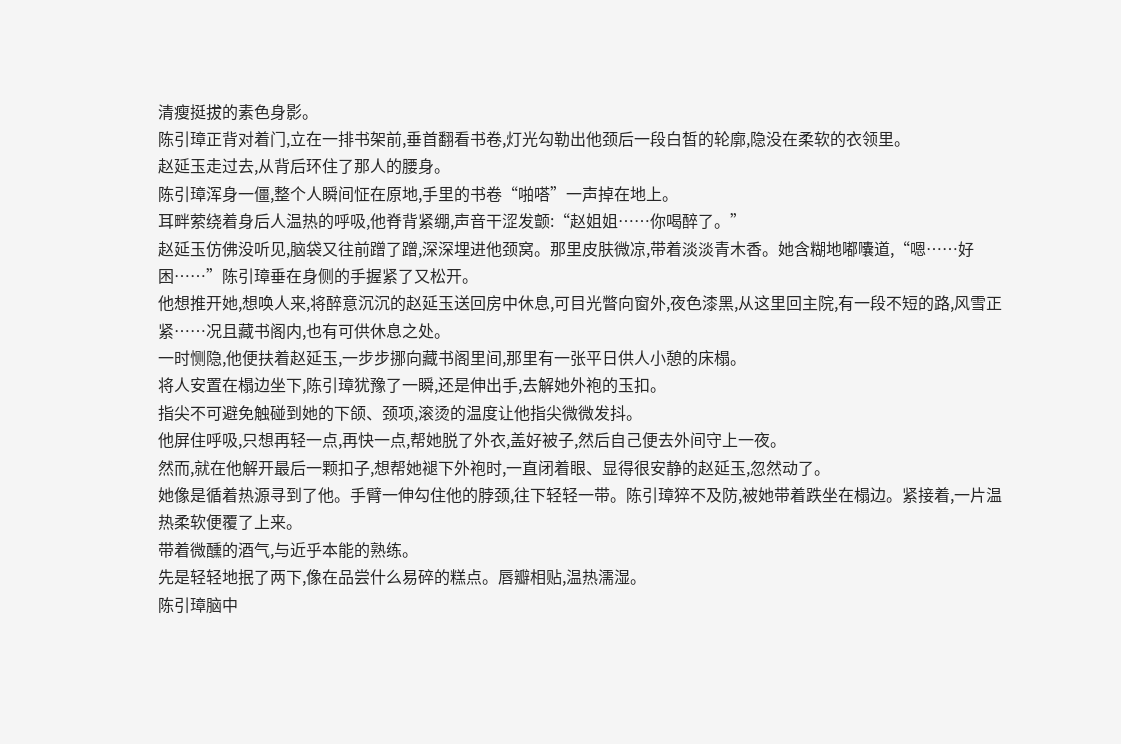清瘦挺拔的素色身影。
陈引璋正背对着门,立在一排书架前,垂首翻看书卷,灯光勾勒出他颈后一段白皙的轮廓,隐没在柔软的衣领里。
赵延玉走过去,从背后环住了那人的腰身。
陈引璋浑身一僵,整个人瞬间怔在原地,手里的书卷“啪嗒”一声掉在地上。
耳畔萦绕着身后人温热的呼吸,他脊背紧绷,声音干涩发颤:“赵姐姐……你喝醉了。”
赵延玉仿佛没听见,脑袋又往前蹭了蹭,深深埋进他颈窝。那里皮肤微凉,带着淡淡青木香。她含糊地嘟囔道,“嗯……好困……”陈引璋垂在身侧的手握紧了又松开。
他想推开她,想唤人来,将醉意沉沉的赵延玉送回房中休息,可目光瞥向窗外,夜色漆黑,从这里回主院,有一段不短的路,风雪正紧……况且藏书阁内,也有可供休息之处。
一时恻隐,他便扶着赵延玉,一步步挪向藏书阁里间,那里有一张平日供人小憩的床榻。
将人安置在榻边坐下,陈引璋犹豫了一瞬,还是伸出手,去解她外袍的玉扣。
指尖不可避免触碰到她的下颌、颈项,滚烫的温度让他指尖微微发抖。
他屏住呼吸,只想再轻一点,再快一点,帮她脱了外衣,盖好被子,然后自己便去外间守上一夜。
然而,就在他解开最后一颗扣子,想帮她褪下外袍时,一直闭着眼、显得很安静的赵延玉,忽然动了。
她像是循着热源寻到了他。手臂一伸勾住他的脖颈,往下轻轻一带。陈引璋猝不及防,被她带着跌坐在榻边。紧接着,一片温热柔软便覆了上来。
带着微醺的酒气,与近乎本能的熟练。
先是轻轻地抿了两下,像在品尝什么易碎的糕点。唇瓣相贴,温热濡湿。
陈引璋脑中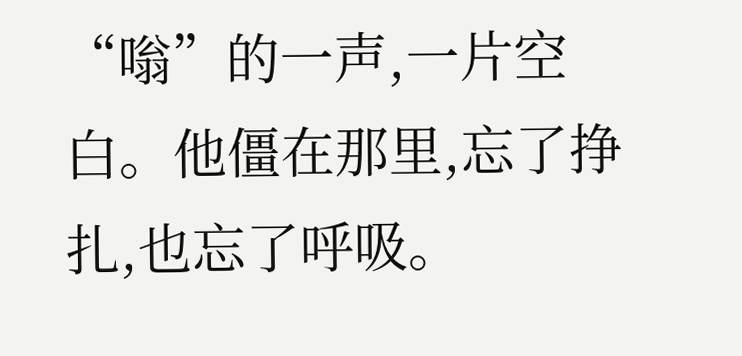“嗡”的一声,一片空白。他僵在那里,忘了挣扎,也忘了呼吸。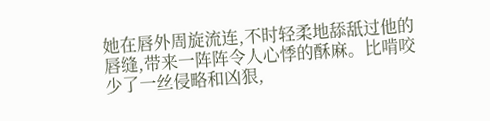她在唇外周旋流连,不时轻柔地舔舐过他的唇缝,带来一阵阵令人心悸的酥麻。比啃咬少了一丝侵略和凶狠,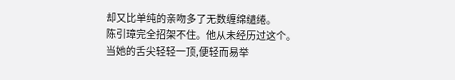却又比单纯的亲吻多了无数缠绵缱绻。
陈引璋完全招架不住。他从未经历过这个。
当她的舌尖轻轻一顶,便轻而易举